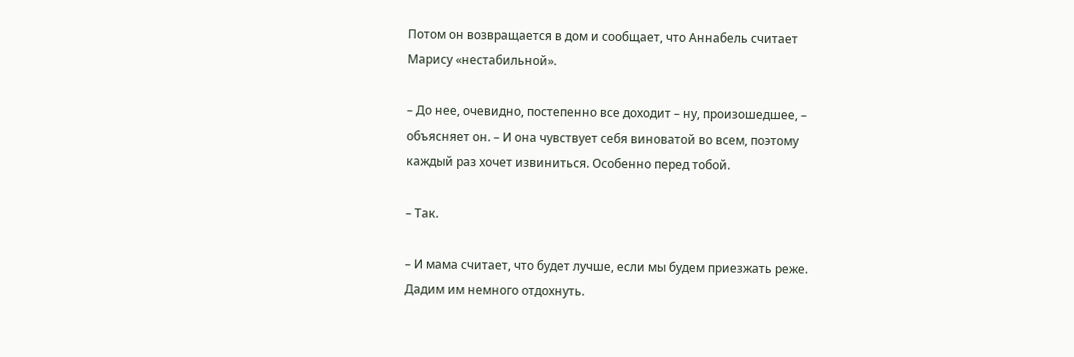Потом он возвращается в дом и сообщает, что Аннабель считает Марису «нестабильной».

– До нее, очевидно, постепенно все доходит – ну, произошедшее, – объясняет он. – И она чувствует себя виноватой во всем, поэтому каждый раз хочет извиниться. Особенно перед тобой.

– Так.

– И мама считает, что будет лучше, если мы будем приезжать реже. Дадим им немного отдохнуть.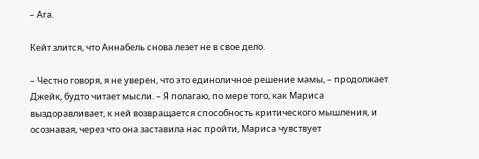– Ага.

Кейт злится, что Аннабель снова лезет не в свое дело.

– Честно говоря, я не уверен, что это единоличное решение мамы, – продолжает Джейк, будто читает мысли. – Я полагаю, по мере того, как Мариса выздоравливает, к ней возвращается способность критического мышления, и осознавая, через что она заставила нас пройти, Мариса чувствует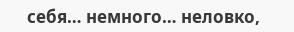себя… немного… неловко,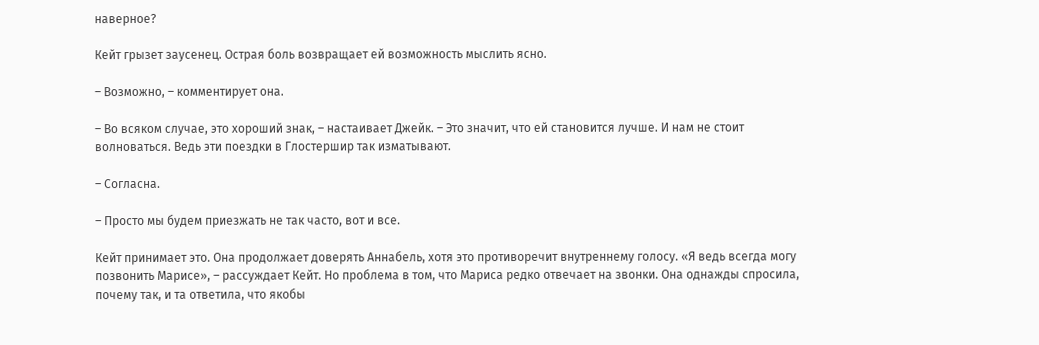наверное?

Кейт грызет заусенец. Острая боль возвращает ей возможность мыслить ясно.

– Возможно, – комментирует она.

– Во всяком случае, это хороший знак, – настаивает Джейк. – Это значит, что ей становится лучше. И нам не стоит волноваться. Ведь эти поездки в Глостершир так изматывают.

– Согласна.

– Просто мы будем приезжать не так часто, вот и все.

Кейт принимает это. Она продолжает доверять Аннабель, хотя это противоречит внутреннему голосу. «Я ведь всегда могу позвонить Марисе», – рассуждает Кейт. Но проблема в том, что Мариса редко отвечает на звонки. Она однажды спросила, почему так, и та ответила, что якобы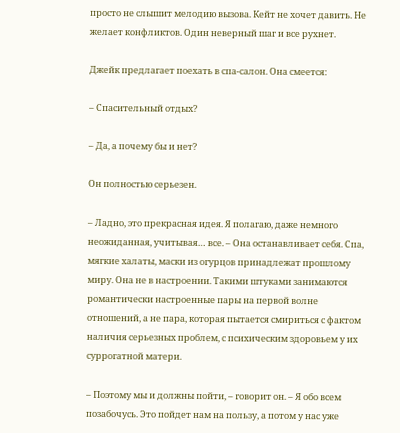просто не слышит мелодию вызова. Кейт не хочет давить. Не желает конфликтов. Один неверный шаг и все рухнет.

Джейк предлагает поехать в спа-салон. Она смеется:

– Спасительный отдых?

– Да, а почему бы и нет?

Он полностью серьезен.

– Ладно, это прекрасная идея. Я полагаю, даже немного неожиданная, учитывая… все. – Она останавливает себя. Спа, мягкие халаты, маски из огурцов принадлежат прошлому миру. Она не в настроении. Такими штуками занимаются романтически настроенные пары на первой волне отношений, а не пара, которая пытается смириться с фактом наличия серьезных проблем, с психическим здоровьем у их суррогатной матери.

– Поэтому мы и должны пойти, – говорит он. – Я обо всем позабочусь. Это пойдет нам на пользу, а потом у нас уже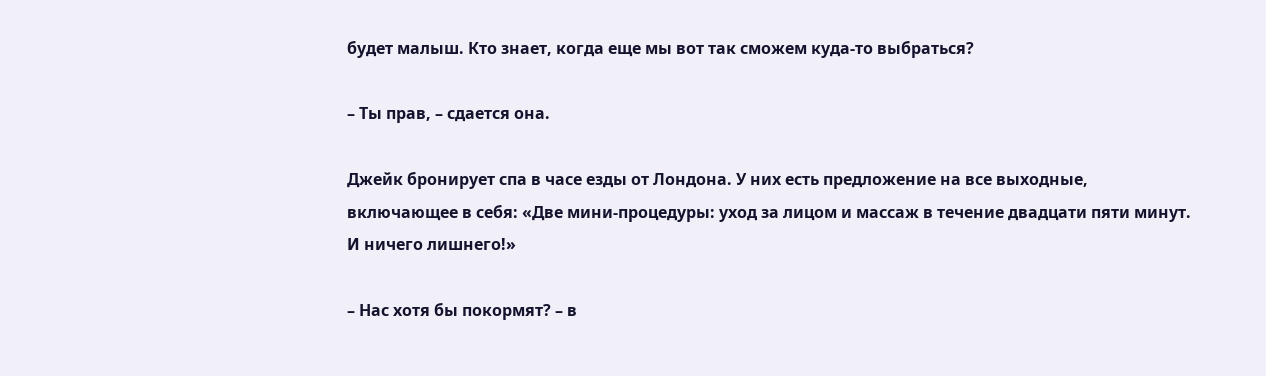будет малыш. Кто знает, когда еще мы вот так сможем куда-то выбраться?

– Ты прав, – сдается она.

Джейк бронирует спа в часе езды от Лондона. У них есть предложение на все выходные, включающее в себя: «Две мини-процедуры: уход за лицом и массаж в течение двадцати пяти минут. И ничего лишнего!»

– Нас хотя бы покормят? – в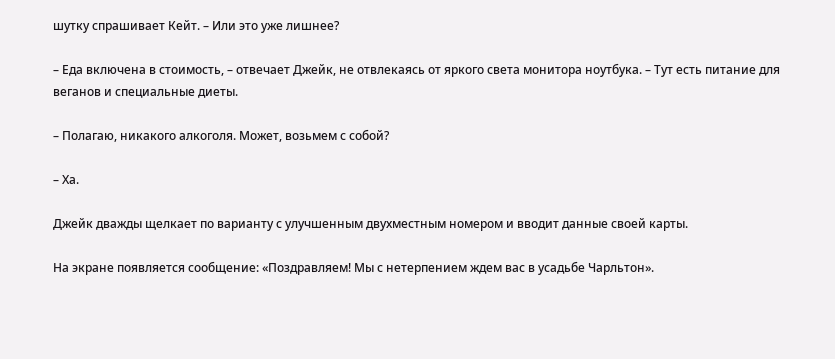шутку спрашивает Кейт. – Или это уже лишнее?

– Еда включена в стоимость, – отвечает Джейк, не отвлекаясь от яркого света монитора ноутбука. – Тут есть питание для веганов и специальные диеты.

– Полагаю, никакого алкоголя. Может, возьмем с собой?

– Ха.

Джейк дважды щелкает по варианту с улучшенным двухместным номером и вводит данные своей карты.

На экране появляется сообщение: «Поздравляем! Мы с нетерпением ждем вас в усадьбе Чарльтон».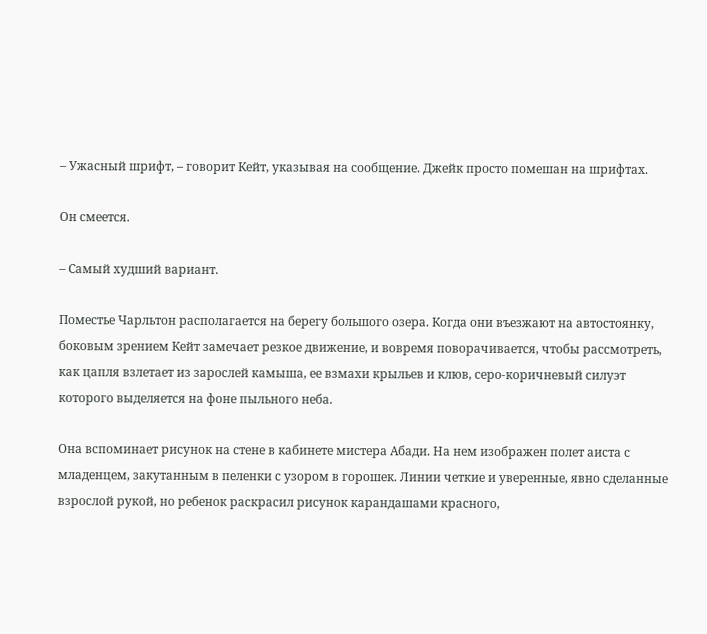– Ужасный шрифт, – говорит Кейт, указывая на сообщение. Джейк просто помешан на шрифтах.

Он смеется.

– Самый худший вариант.

Поместье Чарльтон располагается на берегу большого озера. Когда они въезжают на автостоянку, боковым зрением Кейт замечает резкое движение, и вовремя поворачивается, чтобы рассмотреть, как цапля взлетает из зарослей камыша, ее взмахи крыльев и клюв, серо-коричневый силуэт которого выделяется на фоне пыльного неба.

Она вспоминает рисунок на стене в кабинете мистера Абади. На нем изображен полет аиста с младенцем, закутанным в пеленки с узором в горошек. Линии четкие и уверенные, явно сделанные взрослой рукой, но ребенок раскрасил рисунок карандашами красного,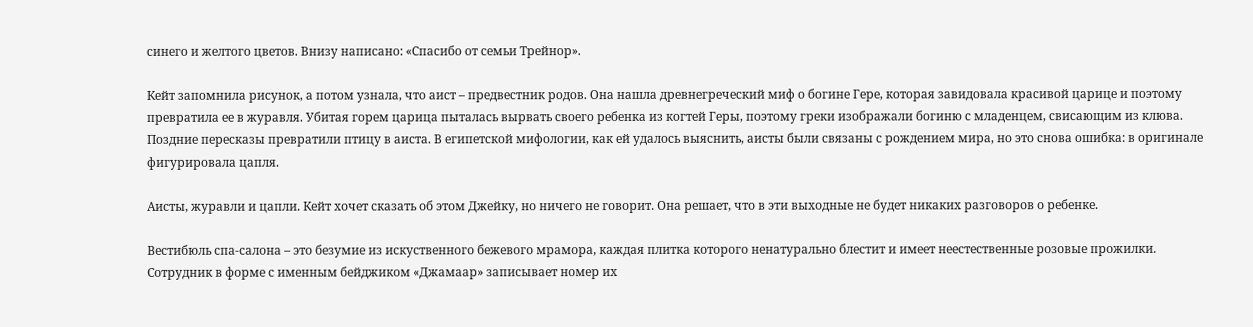синего и желтого цветов. Внизу написано: «Спасибо от семьи Трейнор».

Кейт запомнила рисунок, а потом узнала, что аист – предвестник родов. Она нашла древнегреческий миф о богине Гере, которая завидовала красивой царице и поэтому превратила ее в журавля. Убитая горем царица пыталась вырвать своего ребенка из когтей Геры, поэтому греки изображали богиню с младенцем, свисающим из клюва. Поздние пересказы превратили птицу в аиста. В египетской мифологии, как ей удалось выяснить, аисты были связаны с рождением мира, но это снова ошибка: в оригинале фигурировала цапля.

Аисты, журавли и цапли. Кейт хочет сказать об этом Джейку, но ничего не говорит. Она решает, что в эти выходные не будет никаких разговоров о ребенке.

Вестибюль спа-салона – это безумие из искуственного бежевого мрамора, каждая плитка которого ненатурально блестит и имеет неестественные розовые прожилки. Сотрудник в форме с именным бейджиком «Джамаар» записывает номер их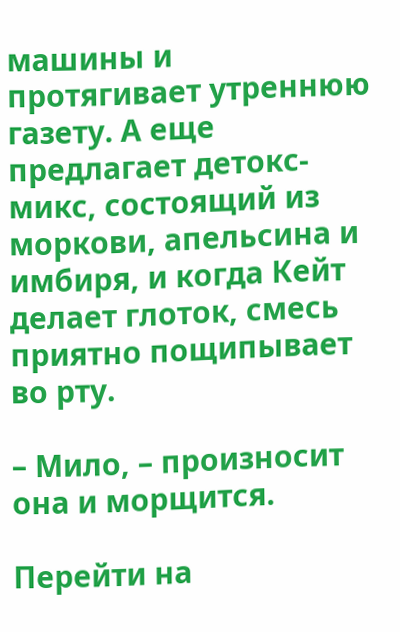машины и протягивает утреннюю газету. А еще предлагает детокс-микс, состоящий из моркови, апельсина и имбиря, и когда Кейт делает глоток, смесь приятно пощипывает во рту.

– Мило, – произносит она и морщится.

Перейти на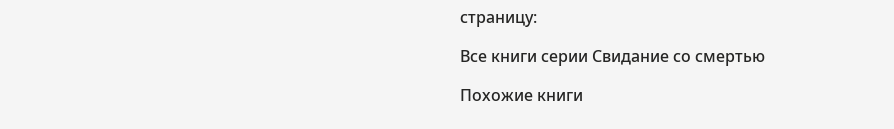страницу:

Все книги серии Свидание со смертью

Похожие книги